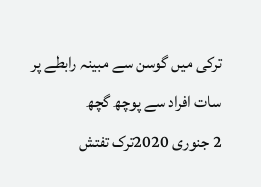ترکی میں گوسن سے مبینہ رابطے پر سات افراد سے پوچھ گچھ
2 جنوری 2020ترک تفتش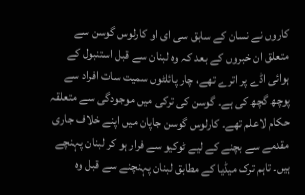کاروں نے نسان کے سابق سی ای او کارلوس گوسن سے متعلق ان خبروں کے بعد کہ وہ لبنان سے قبل استنبول کے ہوائی اڈے پر اترے تھے، چار پائلٹوں سمیت سات افراد سے پوچھ گچھ کی ہے۔ گوسن کی ترکی میں موجودگی سے متعلقہ حکام لاعلم تھے۔ کارلوس گوسن جاپان میں اپنے خلاف جاری مقدمے سے بچنے کے لیے ٹوکیو سے فرار ہو کر لبنان پہنچے ہیں۔ تاہم ترک میڈیا کے مطابق لبنان پہنچنے سے قبل وہ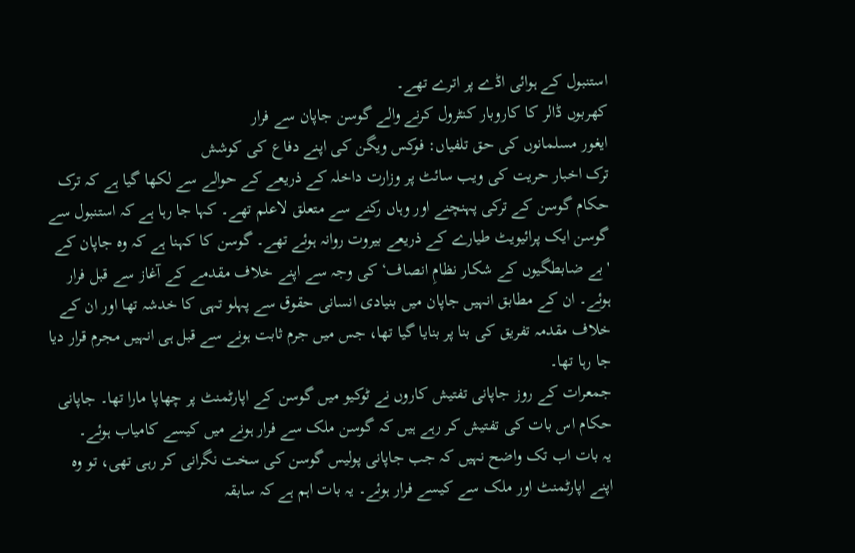استنبول کے ہوائی اڈے پر اترے تھے۔
کھربوں ڈالر کا کاروبار کنٹرول کرنے والے گوسن جاپان سے فرار
ایغور مسلمانوں کی حق تلفیاں: فوکس ویگن کی اپنے دفاع کی کوشش
ترک اخبار حریت کی ویب سائٹ پر وزارت داخلہ کے ذریعے کے حوالے سے لکھا گیا ہے کہ ترک حکام گوسن کے ترکی پہنچنے اور وہاں رکنے سے متعلق لاعلم تھے۔ کہا جا رہا ہے کہ استنبول سے گوسن ایک پرائیویٹ طیارے کے ذریعے بیروت روانہ ہوئے تھے۔ گوسن کا کہنا ہے کہ وہ جاپان کے 'بے ضابطگیوں کے شکار نظامِ انصاف‘ کی وجہ سے اپنے خلاف مقدمے کے آغاز سے قبل فرار ہوئے۔ ان کے مطابق انہیں جاپان میں بنیادی انسانی حقوق سے پہلو تہی کا خدشہ تھا اور ان کے خلاف مقدمہ تفریق کی بنا پر بنایا گیا تھا، جس میں جرم ثابت ہونے سے قبل ہی انہیں مجرم قرار دیا جا رہا تھا۔
جمعرات کے روز جاپانی تفتیش کاروں نے ٹوکیو میں گوسن کے اپارٹمنٹ پر چھاپا مارا تھا۔ جاپانی حکام اس بات کی تفتیش کر رہے ہیں کہ گوسن ملک سے فرار ہونے میں کیسے کامیاب ہوئے۔
یہ بات اب تک واضح نہیں کہ جب جاپانی پولیس گوسن کی سخت نگرانی کر رہی تھی، تو وہ اپنے اپارٹمنٹ اور ملک سے کیسے فرار ہوئے۔ یہ بات اہم ہے کہ سابقہ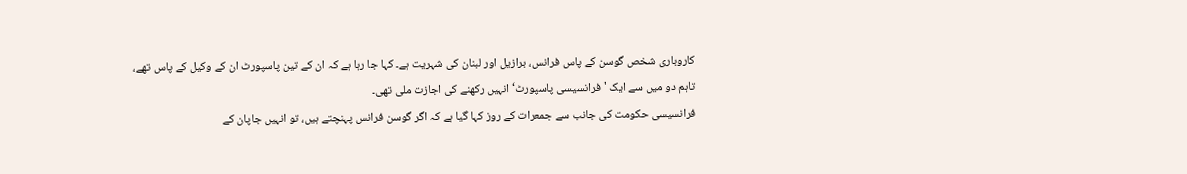کاروباری شخص گوسن کے پاس فرانس، برازیل اور لبنان کی شہریت ہے۔ کہا جا رہا ہے کہ ان کے تین پاسپورٹ ان کے وکیل کے پاس تھے، تاہم دو میں سے ایک 'فرانسیسی پاسپورٹ‘ انہیں رکھنے کی اجازت ملی تھی۔
فرانسیسی حکومت کی جانب سے جمعرات کے روز کہا گیا ہے کہ اگر گوسن فرانس پہنچتے ہیں، تو انہیں جاپان کے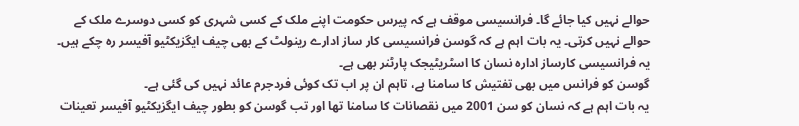حوالے نہیں کیا جائے گا۔ فرانسیسی موقف ہے کہ پیرس حکومت اپنے ملک کے کسی شہری کو کسی دوسرے ملک کے حوالے نہیں کرتی۔ یہ بات اہم ہے کہ گوسن فرانسیسی کار ساز ادارے رینولٹ کے بھی چیف ایگزیکٹیو آفیسر رہ چکے ہیں۔ یہ فرانسیسی کارساز ادارہ نسان کا اسٹریٹیجک پارٹنر بھی ہے۔
گوسن کو فرانس میں بھی تفتیش کا سامنا ہے، تاہم ان پر اب تک کوئی فردجرم عائد نہیں کی گئی ہے۔
یہ بات اہم ہے کہ نسان کو سن 2001 میں نقصانات کا سامنا تھا اور تب گوسن کو بطور چیف ایگزیکٹیو آفیسر تعینات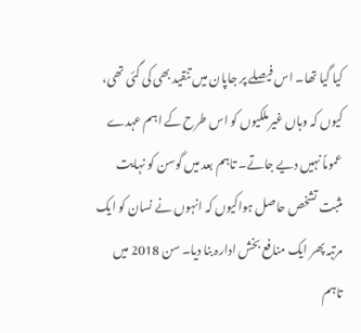کیا گیا تھا۔ اس فیصلے پر جاپان میں تنقید بھی کی گئی تھی، کیوں کہ وہاں غیرملکیوں کو اس طرح کے اہم عہدے عموماً نہیں دیے جاتے۔ تاہم بعد میں گوسن کو نہایت مثبت تشخص حاصل ہواکیوں کہ انہوں نے نسان کو ایک مرتبہ پھر ایک منافع بخش ادارہ بنا دیا۔ سن 2018 میں تاہم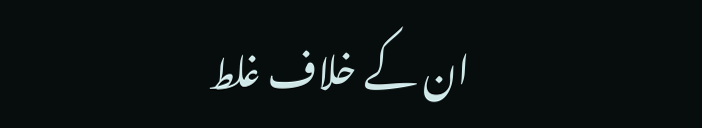ان کے خلاف غلط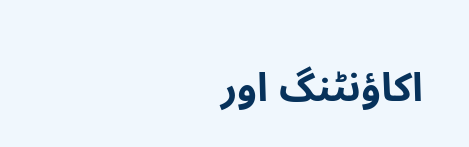اکاؤنٹنگ اور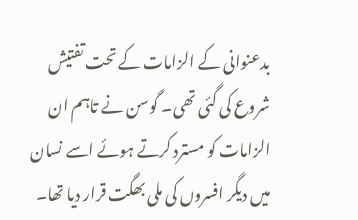بدعنوانی کے الزامات کے تحت تفتیش شروع کی گئی تھی۔ گوسن نے تاہم ان الزامات کو مسترد کرتے ہوئے اسے نسان میں دیگر افسروں کی ملی بھگت قرار دیا تھا۔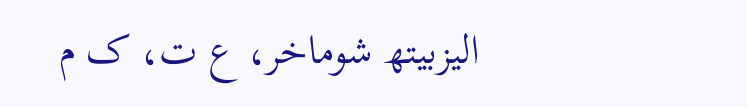الیزبیتھ شوماخر، ع ت، ک م